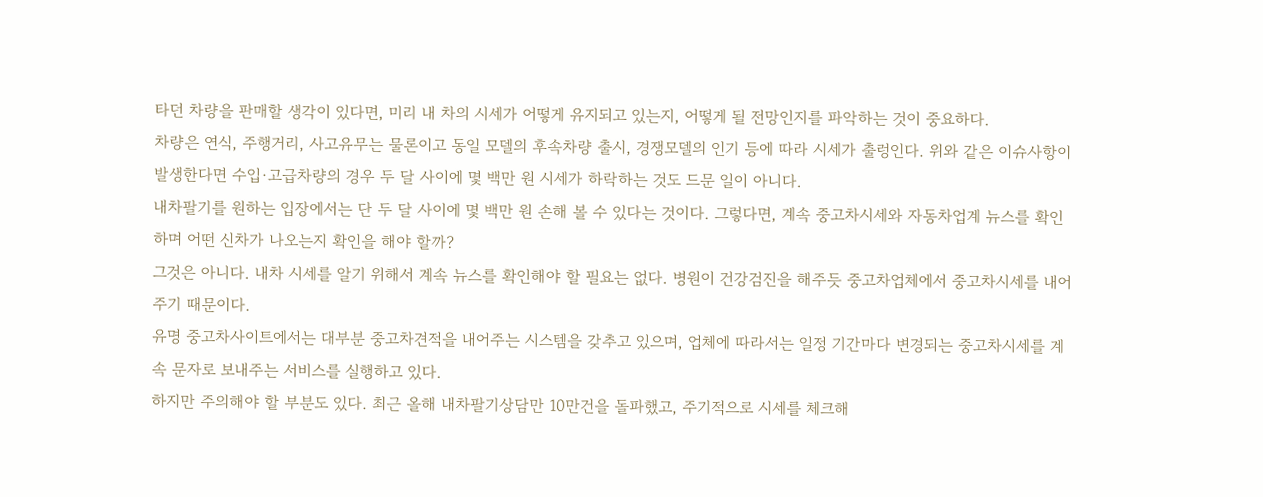타던 차량을 판매할 생각이 있다면, 미리 내 차의 시세가 어떻게 유지되고 있는지, 어떻게 될 전망인지를 파악하는 것이 중요하다.
차량은 연식, 주행거리, 사고유무는 물론이고 동일 모델의 후속차량 출시, 경쟁모델의 인기 등에 따라 시세가 출렁인다. 위와 같은 이슈사항이 발생한다면 수입·고급차량의 경우 두 달 사이에 몇 백만 원 시세가 하락하는 것도 드문 일이 아니다.
내차팔기를 원하는 입장에서는 단 두 달 사이에 몇 백만 원 손해 볼 수 있다는 것이다. 그렇다면, 계속 중고차시세와 자동차업계 뉴스를 확인하며 어떤 신차가 나오는지 확인을 해야 할까?
그것은 아니다. 내차 시세를 알기 위해서 계속 뉴스를 확인해야 할 필요는 없다. 병원이 건강검진을 해주듯 중고차업체에서 중고차시세를 내어주기 때문이다.
유명 중고차사이트에서는 대부분 중고차견적을 내어주는 시스템을 갖추고 있으며, 업체에 따라서는 일정 기간마다 변경되는 중고차시세를 계속 문자로 보내주는 서비스를 실행하고 있다.
하지만 주의해야 할 부분도 있다. 최근 올해 내차팔기상담만 10만건을 돌파했고, 주기적으로 시세를 체크해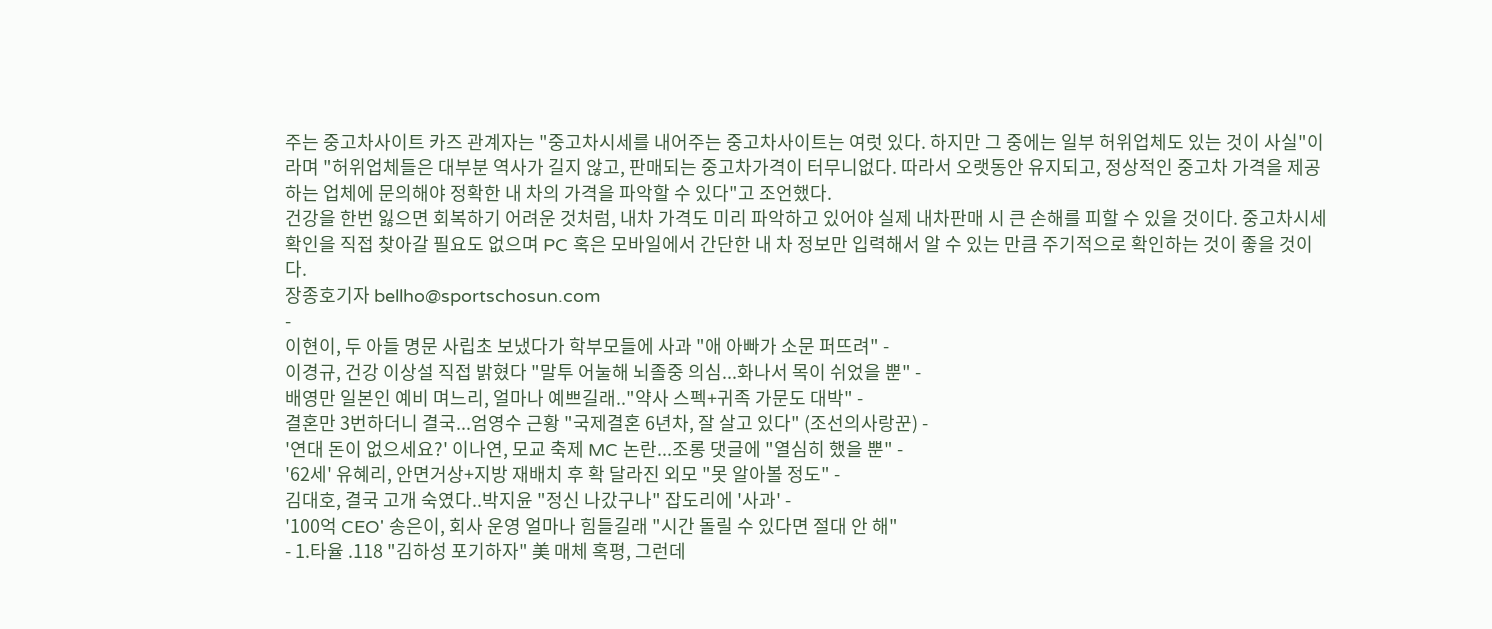주는 중고차사이트 카즈 관계자는 "중고차시세를 내어주는 중고차사이트는 여럿 있다. 하지만 그 중에는 일부 허위업체도 있는 것이 사실"이라며 "허위업체들은 대부분 역사가 길지 않고, 판매되는 중고차가격이 터무니없다. 따라서 오랫동안 유지되고, 정상적인 중고차 가격을 제공하는 업체에 문의해야 정확한 내 차의 가격을 파악할 수 있다"고 조언했다.
건강을 한번 잃으면 회복하기 어려운 것처럼, 내차 가격도 미리 파악하고 있어야 실제 내차판매 시 큰 손해를 피할 수 있을 것이다. 중고차시세 확인을 직접 찾아갈 필요도 없으며 PC 혹은 모바일에서 간단한 내 차 정보만 입력해서 알 수 있는 만큼 주기적으로 확인하는 것이 좋을 것이다.
장종호기자 bellho@sportschosun.com
-
이현이, 두 아들 명문 사립초 보냈다가 학부모들에 사과 "애 아빠가 소문 퍼뜨려" -
이경규, 건강 이상설 직접 밝혔다 "말투 어눌해 뇌졸중 의심...화나서 목이 쉬었을 뿐" -
배영만 일본인 예비 며느리, 얼마나 예쁘길래.."약사 스펙+귀족 가문도 대박" -
결혼만 3번하더니 결국...엄영수 근황 "국제결혼 6년차, 잘 살고 있다" (조선의사랑꾼) -
'연대 돈이 없으세요?' 이나연, 모교 축제 MC 논란...조롱 댓글에 "열심히 했을 뿐" -
'62세' 유혜리, 안면거상+지방 재배치 후 확 달라진 외모 "못 알아볼 정도" -
김대호, 결국 고개 숙였다..박지윤 "정신 나갔구나" 잡도리에 '사과' -
'100억 CEO' 송은이, 회사 운영 얼마나 힘들길래 "시간 돌릴 수 있다면 절대 안 해"
- 1.타율 .118 "김하성 포기하자" 美 매체 혹평, 그런데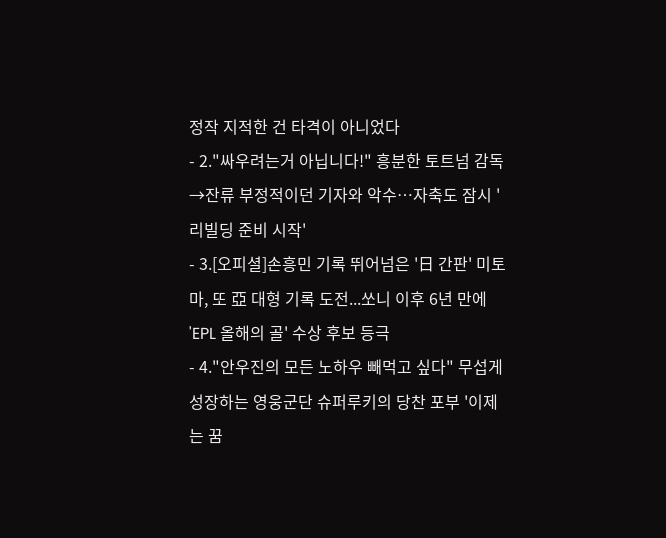정작 지적한 건 타격이 아니었다
- 2."싸우려는거 아닙니다!" 흥분한 토트넘 감독→잔류 부정적이던 기자와 악수…자축도 잠시 '리빌딩 준비 시작'
- 3.[오피셜]손흥민 기록 뛰어넘은 '日 간판' 미토마, 또 亞 대형 기록 도전...쏘니 이후 6년 만에 'EPL 올해의 골' 수상 후보 등극
- 4."안우진의 모든 노하우 빼먹고 싶다" 무섭게 성장하는 영웅군단 슈퍼루키의 당찬 포부 '이제는 꿈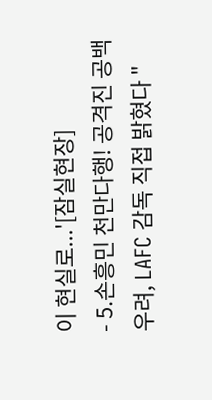이 현실로...'[잠실현장]
- 5.손흥민 천만다행! 공격진 공백 우려, LAFC 감독 직접 밝혔다 "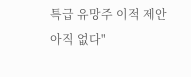특급 유망주 이적 제안 아직 없다"